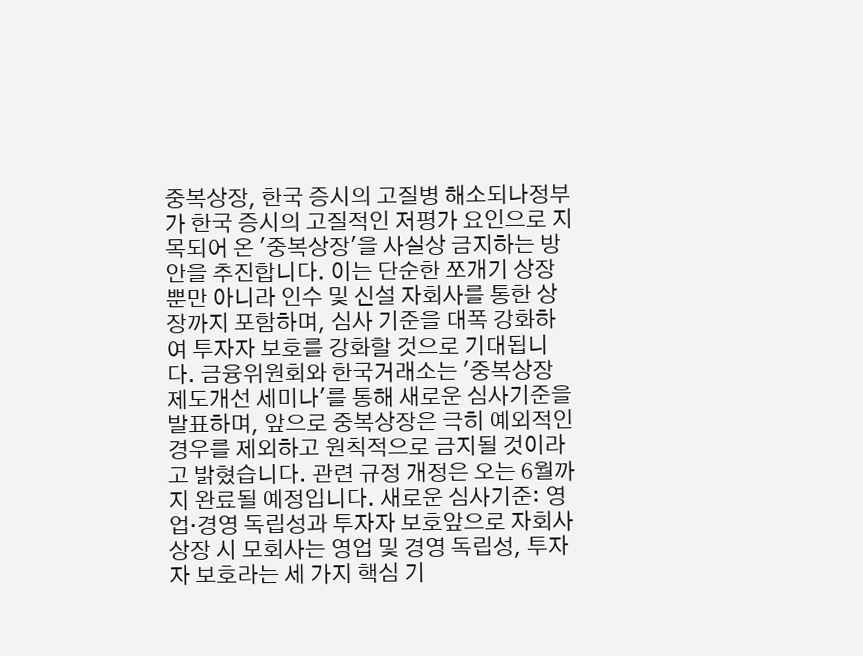중복상장, 한국 증시의 고질병 해소되나정부가 한국 증시의 고질적인 저평가 요인으로 지목되어 온 '중복상장'을 사실상 금지하는 방안을 추진합니다. 이는 단순한 쪼개기 상장뿐만 아니라 인수 및 신설 자회사를 통한 상장까지 포함하며, 심사 기준을 대폭 강화하여 투자자 보호를 강화할 것으로 기대됩니다. 금융위원회와 한국거래소는 '중복상장 제도개선 세미나'를 통해 새로운 심사기준을 발표하며, 앞으로 중복상장은 극히 예외적인 경우를 제외하고 원칙적으로 금지될 것이라고 밝혔습니다. 관련 규정 개정은 오는 6월까지 완료될 예정입니다. 새로운 심사기준: 영업·경영 독립성과 투자자 보호앞으로 자회사 상장 시 모회사는 영업 및 경영 독립성, 투자자 보호라는 세 가지 핵심 기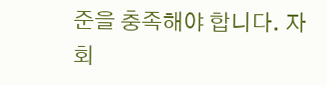준을 충족해야 합니다. 자회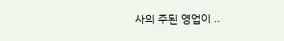사의 주된 영업이 ..